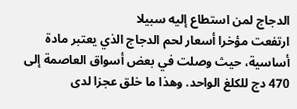الدجاج لمن استطاع إليه سبيلا
ارتفعت مؤخرا أسعار لحم الدجاج الذي يعتبر مادة أساسية، حيث وصلت في بعض أسواق العاصمة إلى 470 دج للكلغ الواحد. وهذا ما خلق عجزا لدى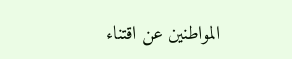المواطنين عن اقتناء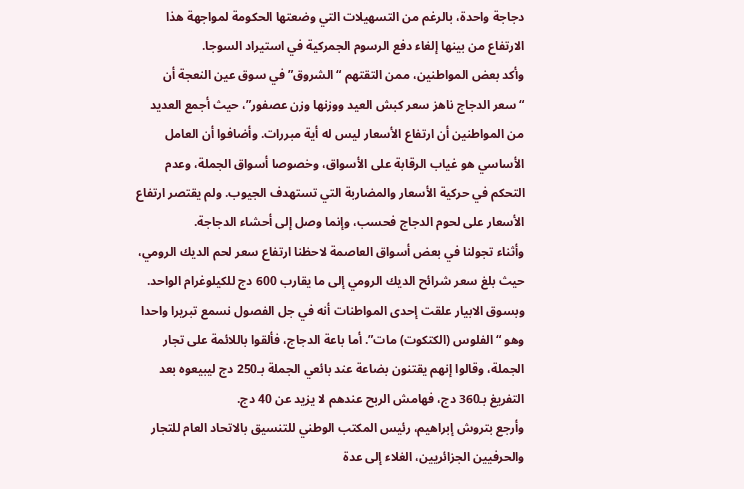دجاجة واحدة، بالرغم من التسهيلات التي وضعتها الحكومة لمواجهة هذا الارتفاع من بينها إلغاء دفع الرسوم الجمركية في استيراد السوجا.
وأكد بعض المواطنين، ممن التقتهم “الشروق” في سوق عين النعجة أن “سعر الدجاج ناهز سعر كبش العيد ووزنها وزن عصفور”، حيث أجمع العديد من المواطنين أن ارتفاع الأسعار ليس له أية مبررات. وأضافوا أن العامل الأساسي هو غياب الرقابة على الأسواق، وخصوصا أسواق الجملة، وعدم التحكم في حركية الأسعار والمضاربة التي تستهدف الجيوب. ولم يقتصر ارتفاع الأسعار على لحوم الدجاج فحسب، وإنما وصل إلى أحشاء الدجاجة.
وأثناء تجولنا في بعض أسواق العاصمة لاحظنا ارتفاع سعر لحم الديك الرومي، حيث بلغ سعر شرائح الديك الرومي إلى ما يقارب 600 دج للكيلوغرام الواحد. وبسوق الابيار علقت إحدى المواطنات أنه في جل الفصول نسمع تبريرا واحدا وهو “الفلوس (الكتكوت) مات”. أما باعة الدجاج، فألقوا باللائمة على تجار الجملة، وقالوا إنهم يقتنون بضاعة عند بائعي الجملة بـ250 دج ليبيعوه بعد التفريغ بـ360 دج، فهامش الربح عندهم لا يزيد عن 40 دج.
وأرجع بتروش إبراهيم، رئيس المكتب الوطني للتنسيق بالاتحاد العام للتجار والحرفيين الجزائريين، الغلاء إلى عدة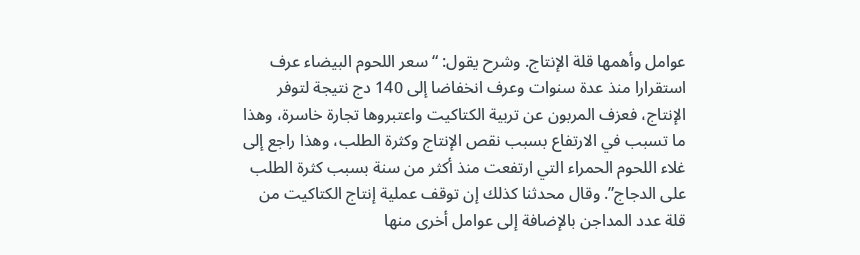عوامل وأهمها قلة الإنتاج. وشرح يقول: “سعر اللحوم البيضاء عرف استقرارا منذ عدة سنوات وعرف انخفاضا إلى 140 دج نتيجة لتوفر الإنتاج، فعزف المربون عن تربية الكتاكيت واعتبروها تجارة خاسرة، وهذا ما تسبب في الارتفاع بسبب نقص الإنتاج وكثرة الطلب، وهذا راجع إلى غلاء اللحوم الحمراء التي ارتفعت منذ أكثر من سنة بسبب كثرة الطلب على الدجاج”. وقال محدثنا كذلك إن توقف عملية إنتاج الكتاكيت من قلة عدد المداجن بالإضافة إلى عوامل أخرى منها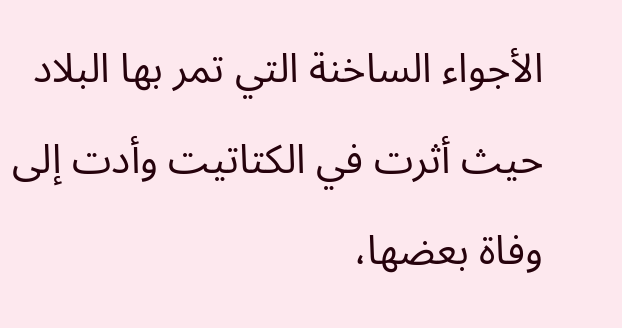الأجواء الساخنة التي تمر بها البلاد حيث أثرت في الكتاتيت وأدت إلى وفاة بعضها،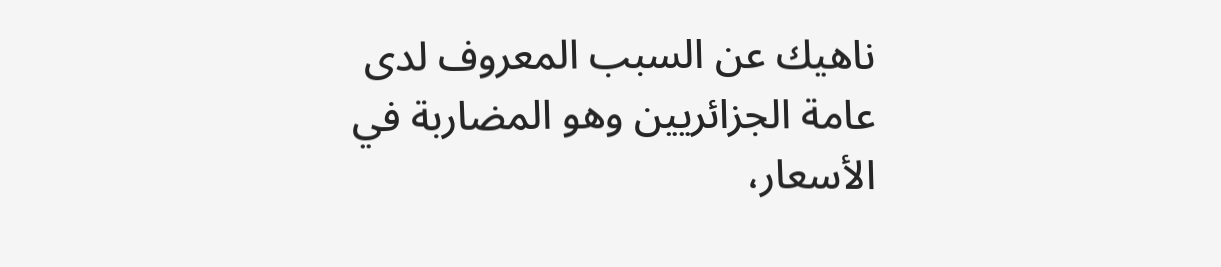ناهيك عن السبب المعروف لدى عامة الجزائريين وهو المضاربة في الأسعار،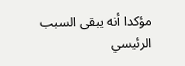مؤكدا أنه يبقى السبب الرئيسي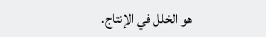هو الخلل في الإنتاج.